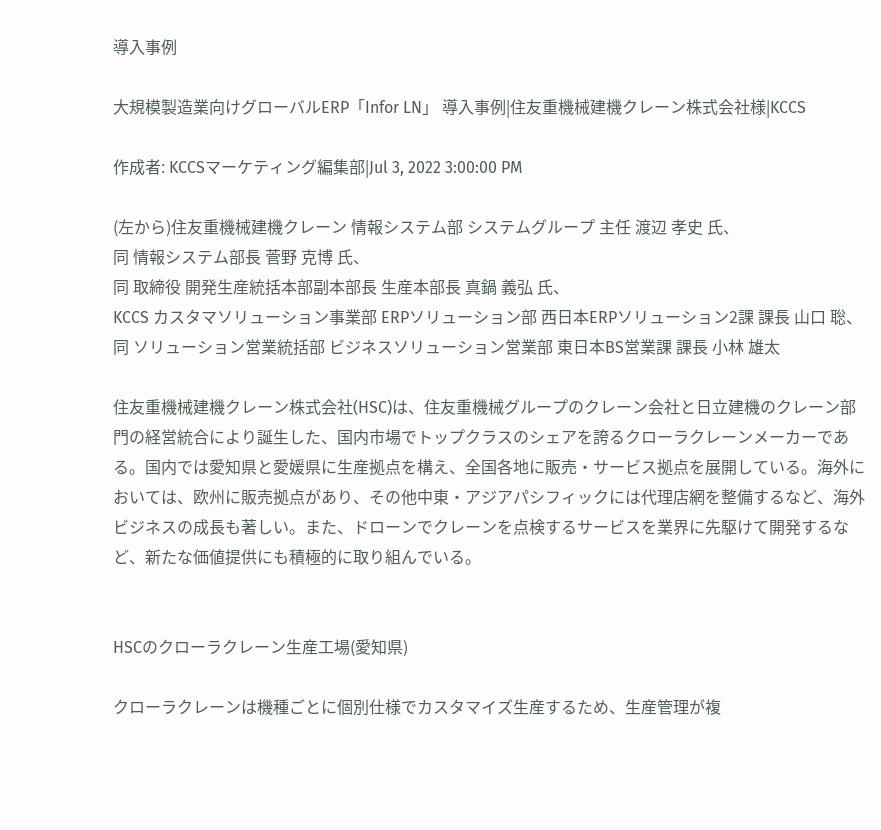導入事例

大規模製造業向けグローバルERP「Infor LN」 導入事例|住友重機械建機クレーン株式会社様|KCCS

作成者: KCCSマーケティング編集部|Jul 3, 2022 3:00:00 PM

(左から)住友重機械建機クレーン 情報システム部 システムグループ 主任 渡辺 孝史 氏、
同 情報システム部長 菅野 克博 氏、
同 取締役 開発生産統括本部副本部長 生産本部長 真鍋 義弘 氏、
KCCS カスタマソリューション事業部 ERPソリューション部 西日本ERPソリューション2課 課長 山口 聡、
同 ソリューション営業統括部 ビジネスソリューション営業部 東日本BS営業課 課長 小林 雄太

住友重機械建機クレーン株式会社(HSC)は、住友重機械グループのクレーン会社と日立建機のクレーン部門の経営統合により誕生した、国内市場でトップクラスのシェアを誇るクローラクレーンメーカーである。国内では愛知県と愛媛県に生産拠点を構え、全国各地に販売・サービス拠点を展開している。海外においては、欧州に販売拠点があり、その他中東・アジアパシフィックには代理店網を整備するなど、海外ビジネスの成長も著しい。また、ドローンでクレーンを点検するサービスを業界に先駆けて開発するなど、新たな価値提供にも積極的に取り組んでいる。


HSCのクローラクレーン生産工場(愛知県)

クローラクレーンは機種ごとに個別仕様でカスタマイズ生産するため、生産管理が複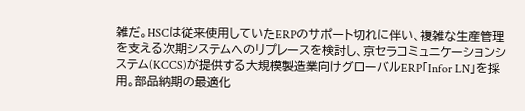雑だ。HSCは従来使用していたERPのサポート切れに伴い、複雑な生産管理を支える次期システムへのリプレースを検討し、京セラコミュニケーションシステム(KCCS)が提供する大規模製造業向けグローバルERP「Infor LN」を採用。部品納期の最適化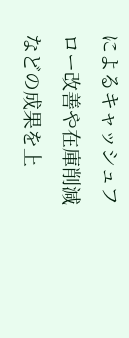によるキャッシュフロー改善や在庫削減などの成果を上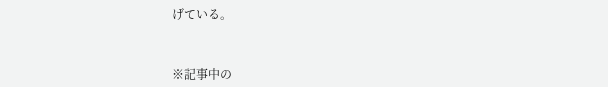げている。



※記事中の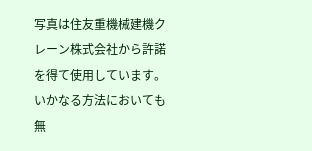写真は住友重機械建機クレーン株式会社から許諾を得て使用しています。いかなる方法においても無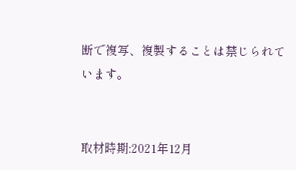断で複写、複製することは禁じられています。


取材時期:2021年12月